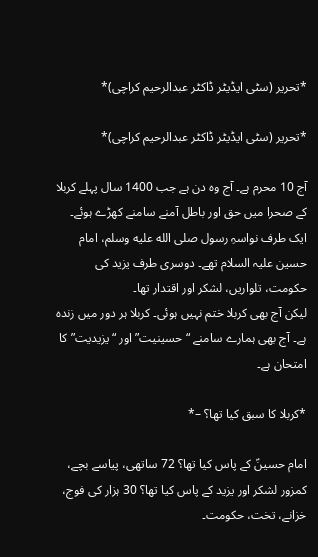*تحریر (سٹی ایڈیٹر ڈاکٹر عبدالرحیم کراچی)*

*تحریر (سٹی ایڈیٹر ڈاکٹر عبدالرحیم کراچی)*

آج 10 محرم ہے۔ آج وہ دن ہے جب 1400 سال پہلے کربلا کے صحرا میں حق اور باطل آمنے سامنے کھڑے ہوئے۔ ایک طرف نواسہِ رسول صلى الله عليه وسلم، امام حسین علیہ السلام تھے۔ دوسری طرف یزید کی حکومت، تلواریں، لشکر اور اقتدار تھا۔
لیکن آج بھی کربلا ختم نہیں ہوئی۔ کربلا ہر دور میں زندہ ہے۔ آج بھی ہمارے سامنے “حسینیت” اور “یزیدیت” کا امتحان ہے۔

*کربلا کا سبق کیا تھا؟ –*

امام حسینؑ کے پاس کیا تھا؟ 72 ساتھی، پیاسے بچے، کمزور لشکر اور یزید کے پاس کیا تھا؟ 30 ہزار کی فوج، خزانے، تخت، حکومت۔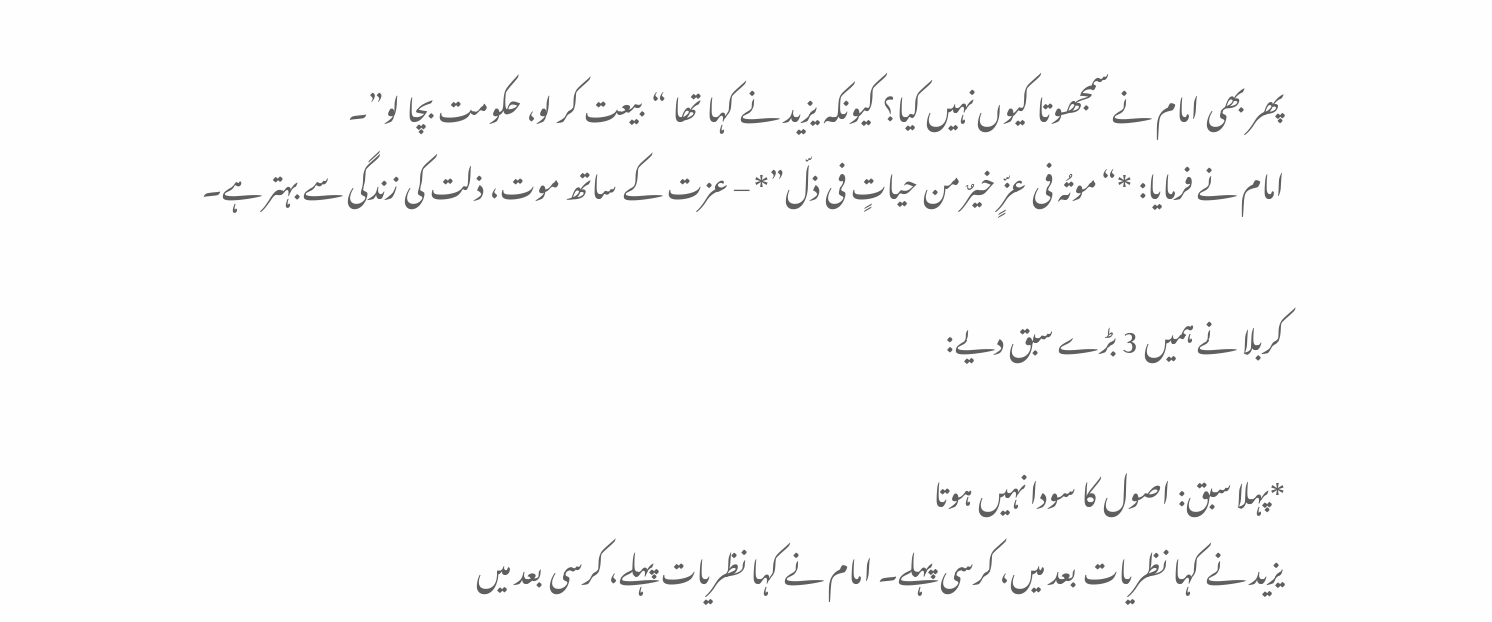پھر بھی امام نے سمجھوتا کیوں نہیں کیا؟ کیونکہ یزید نے کہا تھا “بیعت کر لو، حکومت بچا لو”۔
امام نے فرمایا: *“موتُہ فی عزٍّ خیرٌ من حیاتٍ فی ذلّ”* – عزت کے ساتھ موت، ذلت کی زندگی سے بہتر ہے۔

کربلا نے ہمیں 3 بڑے سبق دیے:

*پہلا سبق: اصول کا سودا نہیں ہوتا
یزید نے کہا نظریات بعد میں، کرسی پہلے۔ امام نے کہا نظریات پہلے، کرسی بعد میں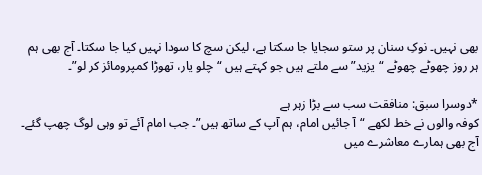بھی نہیں۔ نوکِ سنان پر ستو سجایا جا سکتا ہے، لیکن سچ کا سودا نہیں کیا جا سکتا۔ آج بھی ہم ہر روز چھوٹے چھوٹے “یزید” سے ملتے ہیں جو کہتے ہیں “چلو یار، تھوڑا کمپرومائز کر لو”۔

*دوسرا سبق: منافقت سب سے بڑا زہر ہے
کوفہ والوں نے خط لکھے “آ جائیں امام، ہم آپ کے ساتھ ہیں”۔ جب امام آئے تو وہی لوگ چھپ گئے۔ آج بھی ہمارے معاشرے میں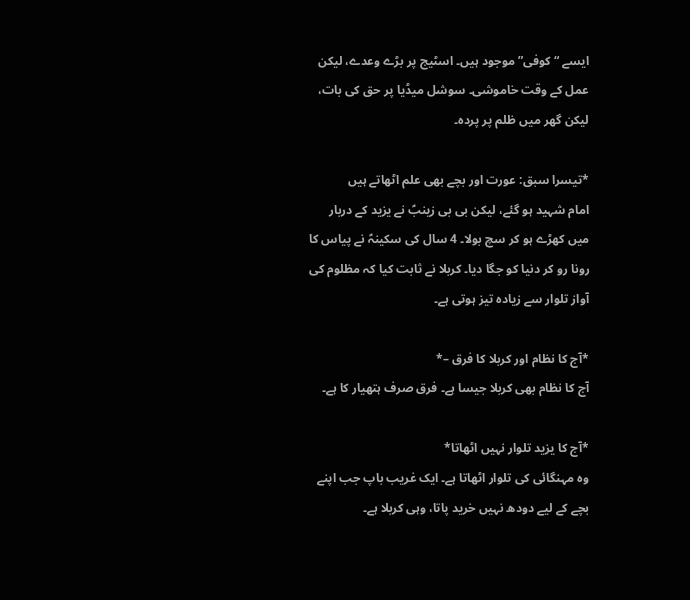ایسے “کوفی” موجود ہیں۔ اسٹیج پر بڑے وعدے، لیکن عمل کے وقت خاموشی۔ سوشل میڈیا پر حق کی بات، لیکن گھر میں ظلم پر پردہ۔

*تیسرا سبق: عورت اور بچے بھی علم اٹھاتے ہیں
امام شہید ہو گئے، لیکن بی بی زینبؑ نے یزید کے دربار میں کھڑے ہو کر سچ بولا۔ 4 سال کی سکینہؑ نے پیاس کا رونا رو کر دنیا کو جگا دیا۔ کربلا نے ثابت کیا کہ مظلوم کی آواز تلوار سے زیادہ تیز ہوتی ہے۔

*آج کا نظام اور کربلا کا فرق –*
آج کا نظام بھی کربلا جیسا ہے۔ فرق صرف ہتھیار کا ہے۔

*آج کا یزید تلوار نہیں اٹھاتا*
وہ مہنگائی کی تلوار اٹھاتا ہے۔ ایک غریب باپ جب اپنے بچے کے لیے دودھ نہیں خرید پاتا، وہی کربلا ہے۔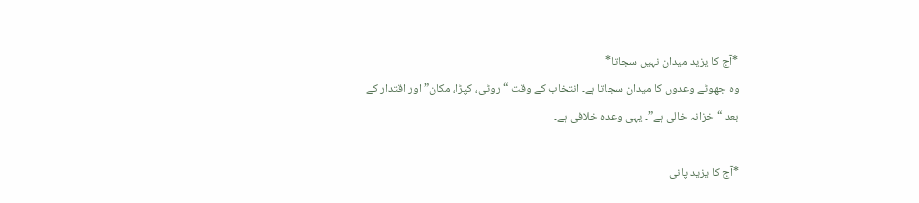*آج کا یزید میدان نہیں سجاتا*
وہ جھوٹے وعدوں کا میدان سجاتا ہے۔ انتخاب کے وقت “روٹی، کپڑا، مکان” اور اقتدار کے بعد “خزانہ خالی ہے”۔ یہی وعدہ خلافی ہے۔

*آج کا یزید پانی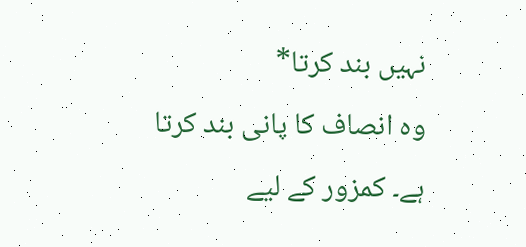نہیں بند کرتا*
وہ انصاف کا پانی بند کرتا ہے۔ کمزور کے لیے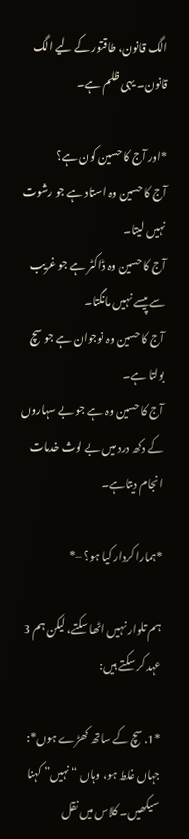الگ قانون، طاقتور کے لیے الگ قانون۔ یہی ظلم ہے۔

*اور آج کا حسین کون ہے؟
آج کا حسین وہ استاد ہے جو رشوت نہیں لیتا۔
آج کا حسین وہ ڈاکٹر ہے جو غریب سے پیسے نہیں مانگتا۔
آج کا حسین وہ نوجوان ہے جو سچ بولتا ہے۔
آج کا حسین وہ ہے جو بے سہاروں کے دکھ درد میں بے لوث خدمات انجام دیتاہے۔

*ہمارا کردار کیا ہو؟ –*

ہم تلوار نہیں اٹھا سکتے، لیکن ہم 3 عہد کر سکتے ہیں:

*1. سچ کے ساتھ کھڑے ہوں*:
جہاں غلط ہو، وہاں “نہیں” کہنا سیکھیں۔ کلاس میں نقل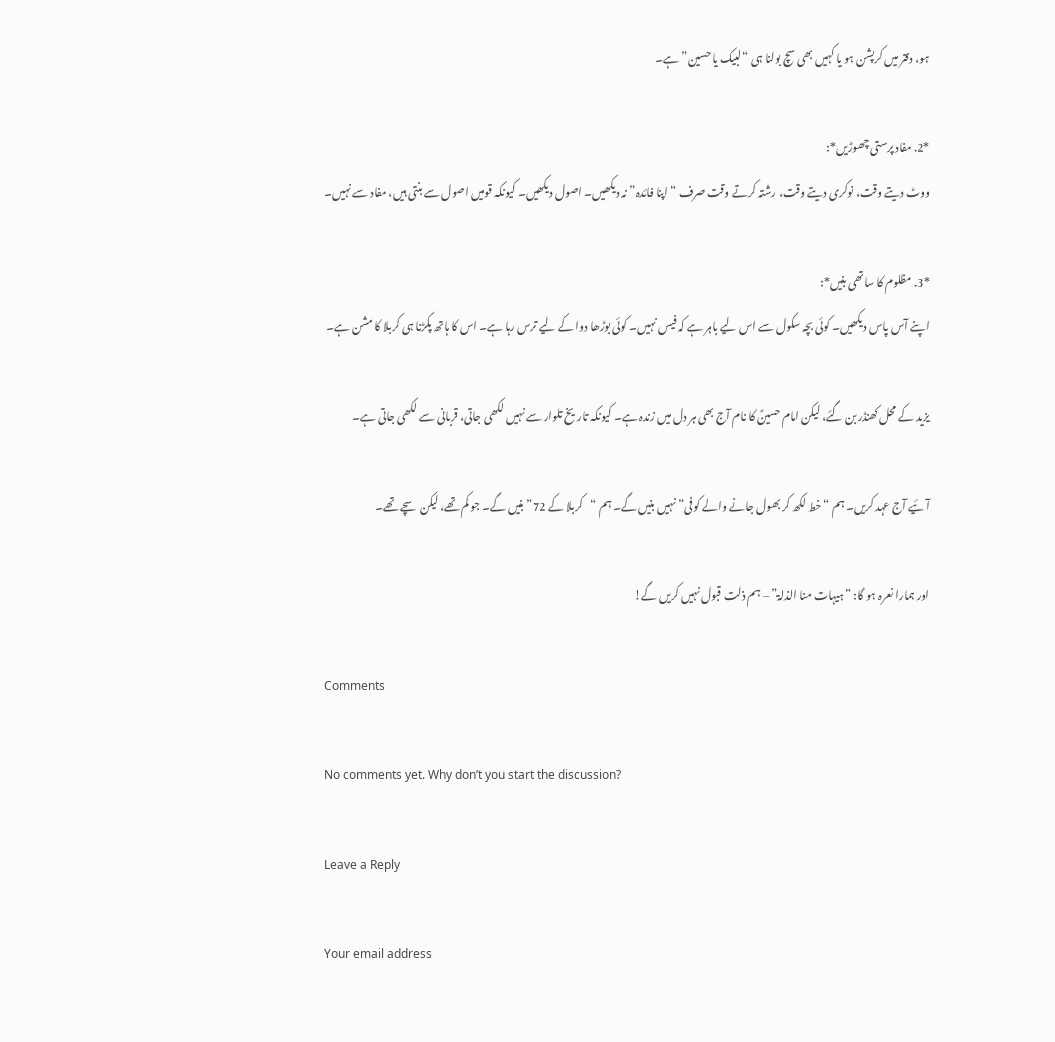ہو، دفتر میں کرپشن ہو یا کہیں بھی سچ بولنا ہی “لبیک یا حسین” ہے۔

*2. مفاد پرستی چھوڑیں*:
ووٹ دیتے وقت، نوکری دیتے وقت، رشتہ کرتے وقت صرف “اپنا فائدہ” نہ دیکھیں۔ اصول دیکھیں۔ کیونکہ قومیں اصول سے بنتی ہیں، مفاد سے نہیں۔

*3. مظلوم کا ساتھی بنیں*:
اپنے آس پاس دیکھیں۔ کوئی بچہ سکول سے اس لیے باہر ہے کہ فیس نہیں۔ کوئی بوڑھا دوا کے لیے ترس رہا ہے۔ اس کا ہاتھ پکڑنا ہی کربلا کا مشن ہے۔

یزید کے محل کھنڈر بن گئے، لیکن امام حسینؑ کا نام آج بھی ہر دل میں زندہ ہے۔ کیونکہ تاریخ تلوار سے نہیں لکھی جاتی، قربانی سے لکھی جاتی ہے۔

آئیے آج عہد کریں۔ ہم “خط لکھ کر بھول جانے والے کوفی” نہیں بنیں گے۔ ہم “کربلا کے 72” بنیں گے۔ جو کم تھے، لیکن سچے تھے۔

اور ہمارا نعرہ ہو گا: “ہیہات منا الذلۃ” – ہم ذلت قبول نہیں کریں گے!

Comments

No comments yet. Why don’t you start the discussion?

Leave a Reply

Your email address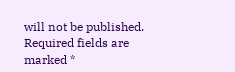will not be published. Required fields are marked *